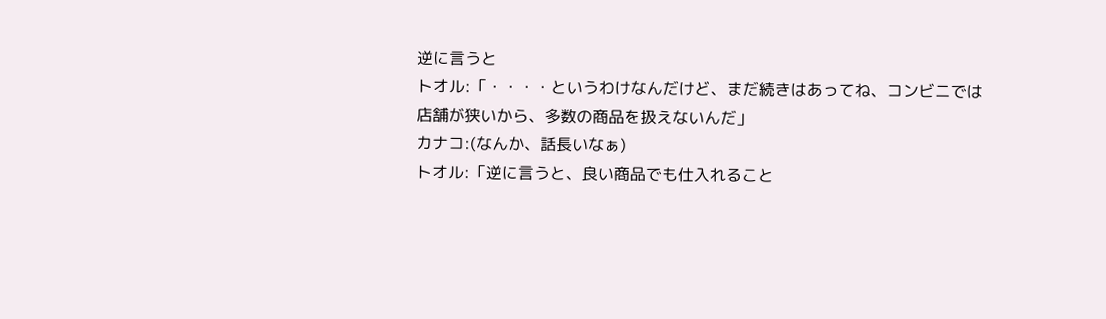逆に言うと
トオル:「・・・・というわけなんだけど、まだ続きはあってね、コンビニでは店舗が狭いから、多数の商品を扱えないんだ」
カナコ:(なんか、話長いなぁ)
トオル:「逆に言うと、良い商品でも仕入れること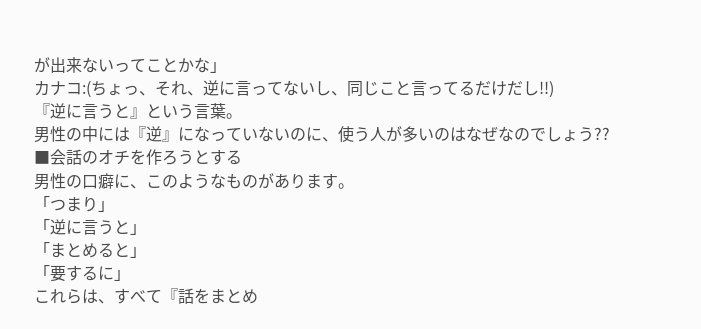が出来ないってことかな」
カナコ:(ちょっ、それ、逆に言ってないし、同じこと言ってるだけだし!!)
『逆に言うと』という言葉。
男性の中には『逆』になっていないのに、使う人が多いのはなぜなのでしょう??
■会話のオチを作ろうとする
男性の口癖に、このようなものがあります。
「つまり」
「逆に言うと」
「まとめると」
「要するに」
これらは、すべて『話をまとめ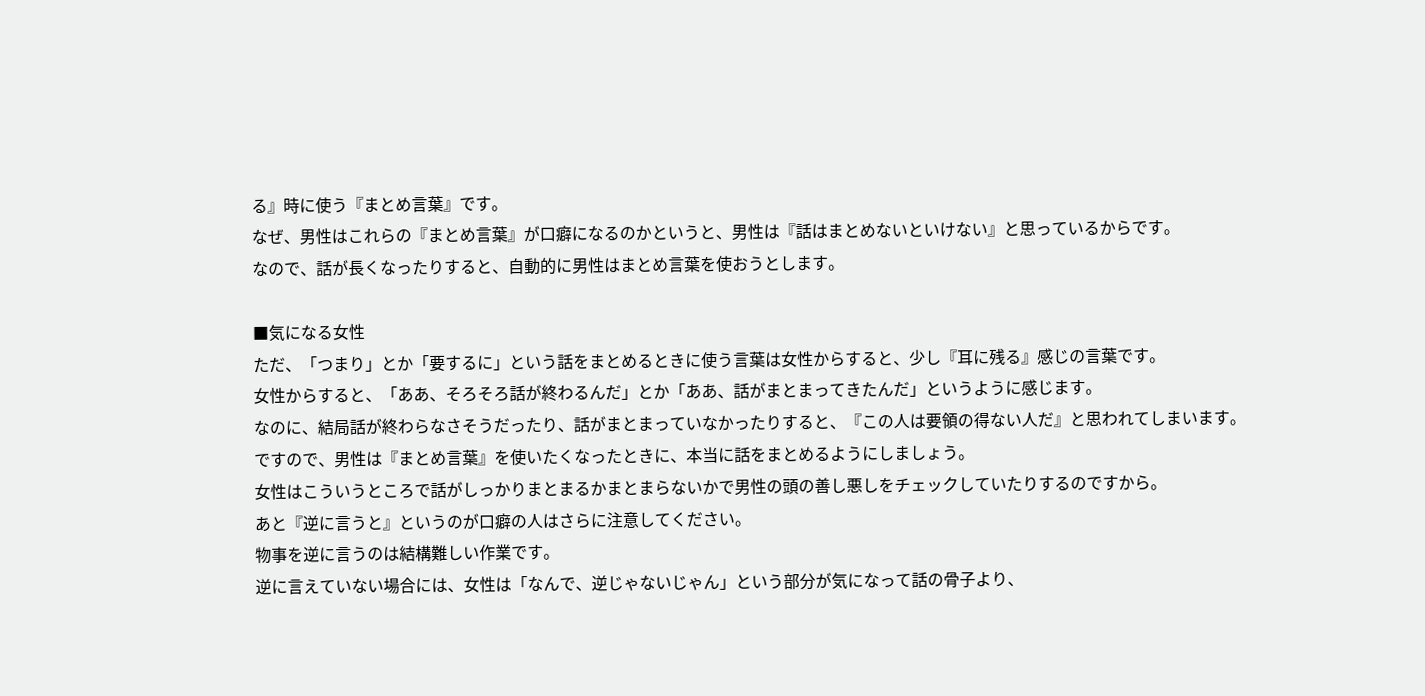る』時に使う『まとめ言葉』です。
なぜ、男性はこれらの『まとめ言葉』が口癖になるのかというと、男性は『話はまとめないといけない』と思っているからです。
なので、話が長くなったりすると、自動的に男性はまとめ言葉を使おうとします。

■気になる女性
ただ、「つまり」とか「要するに」という話をまとめるときに使う言葉は女性からすると、少し『耳に残る』感じの言葉です。
女性からすると、「ああ、そろそろ話が終わるんだ」とか「ああ、話がまとまってきたんだ」というように感じます。
なのに、結局話が終わらなさそうだったり、話がまとまっていなかったりすると、『この人は要領の得ない人だ』と思われてしまいます。
ですので、男性は『まとめ言葉』を使いたくなったときに、本当に話をまとめるようにしましょう。
女性はこういうところで話がしっかりまとまるかまとまらないかで男性の頭の善し悪しをチェックしていたりするのですから。
あと『逆に言うと』というのが口癖の人はさらに注意してください。
物事を逆に言うのは結構難しい作業です。
逆に言えていない場合には、女性は「なんで、逆じゃないじゃん」という部分が気になって話の骨子より、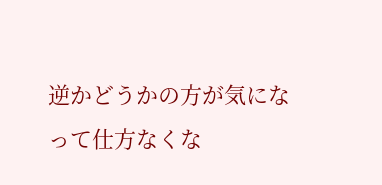逆かどうかの方が気になって仕方なくな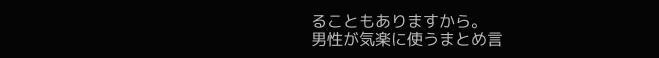ることもありますから。
男性が気楽に使うまとめ言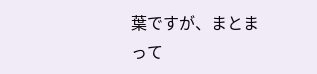葉ですが、まとまって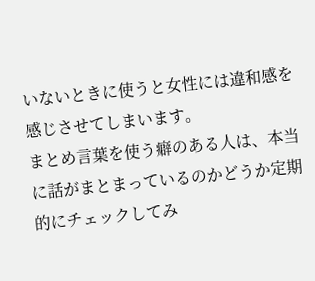いないときに使うと女性には違和感を感じさせてしまいます。
まとめ言葉を使う癖のある人は、本当に話がまとまっているのかどうか定期的にチェックしてみ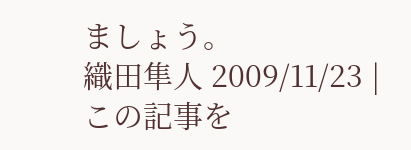ましょう。
織田隼人 2009/11/23 | この記事を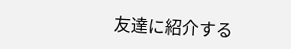友達に紹介する